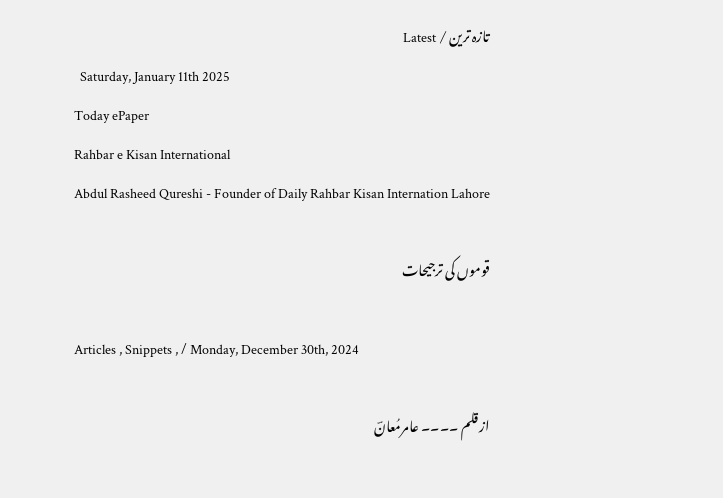تازہ ترین / Latest
  Saturday, January 11th 2025
Today ePaper
Rahbar e Kisan International
Abdul Rasheed Qureshi - Founder of Daily Rahbar Kisan Internation Lahore

قوموں کی ترجیحات

Articles , Snippets , / Monday, December 30th, 2024

از قلم ۔۔۔۔ عامرمُعانؔ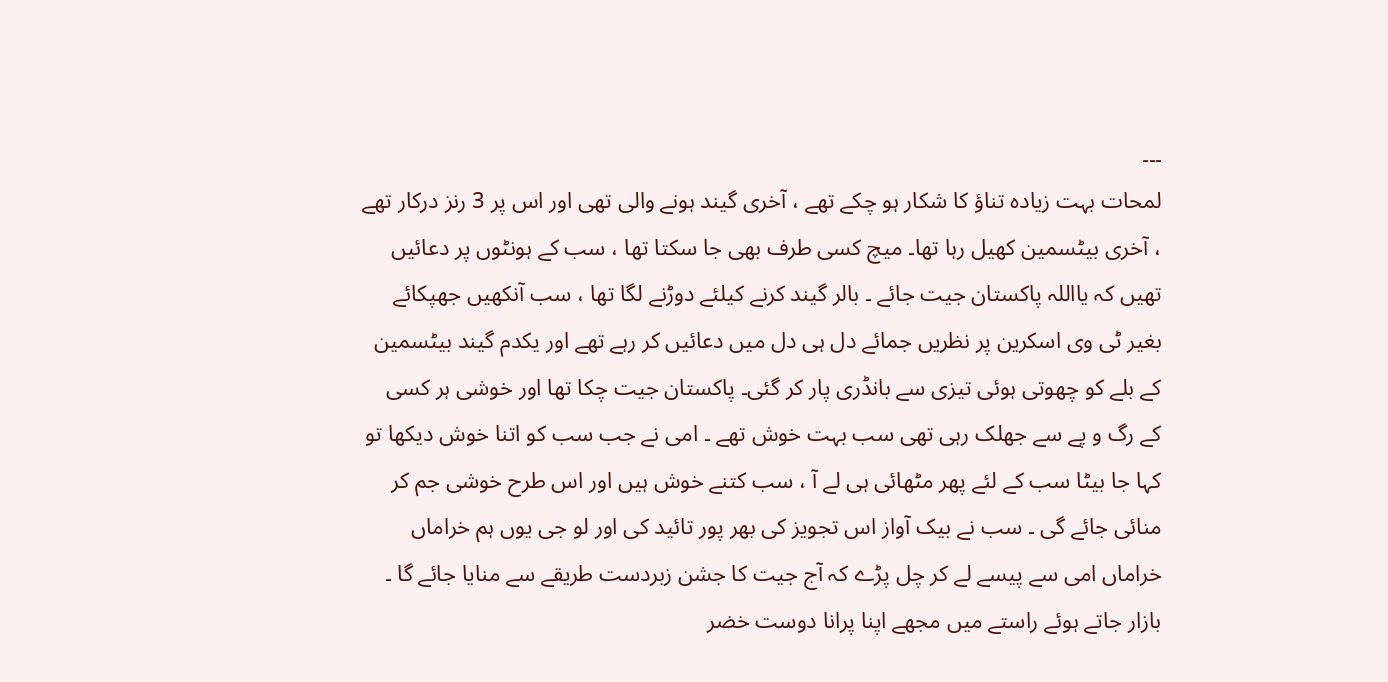۔۔۔
لمحات بہت زیادہ تناؤ کا شکار ہو چکے تھے ، آخری گیند ہونے والی تھی اور اس پر 3 رنز درکار تھے ، آخری بیٹسمین کھیل رہا تھا۔ میچ کسی طرف بھی جا سکتا تھا ، سب کے ہونٹوں پر دعائیں تھیں کہ یااللہ پاکستان جیت جائے ۔ بالر گیند کرنے کیلئے دوڑنے لگا تھا ، سب آنکھیں جھپکائے بغیر ٹی وی اسکرین پر نظریں جمائے دل ہی دل میں دعائیں کر رہے تھے اور یکدم گیند بیٹسمین کے بلے کو چھوتی ہوئی تیزی سے بانڈری پار کر گئی۔ پاکستان جیت چکا تھا اور خوشی ہر کسی کے رگ و پے سے جھلک رہی تھی سب بہت خوش تھے ۔ امی نے جب سب کو اتنا خوش دیکھا تو کہا جا بیٹا سب کے لئے پھر مٹھائی ہی لے آ ، سب کتنے خوش ہیں اور اس طرح خوشی جم کر منائی جائے گی ۔ سب نے بیک آواز اس تجویز کی بھر پور تائید کی اور لو جی یوں ہم خراماں خراماں امی سے پیسے لے کر چل پڑے کہ آج جیت کا جشن زبردست طریقے سے منایا جائے گا ۔
بازار جاتے ہوئے راستے میں مجھے اپنا پرانا دوست خضر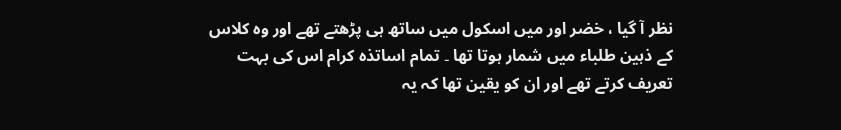نظر آ گیا ، خضر اور میں اسکول میں ساتھ ہی پڑھتے تھے اور وہ کلاس کے ذہین طلباء میں شمار ہوتا تھا ۔ تمام اساتذہ کرام اس کی بہت تعریف کرتے تھے اور ان کو یقین تھا کہ یہ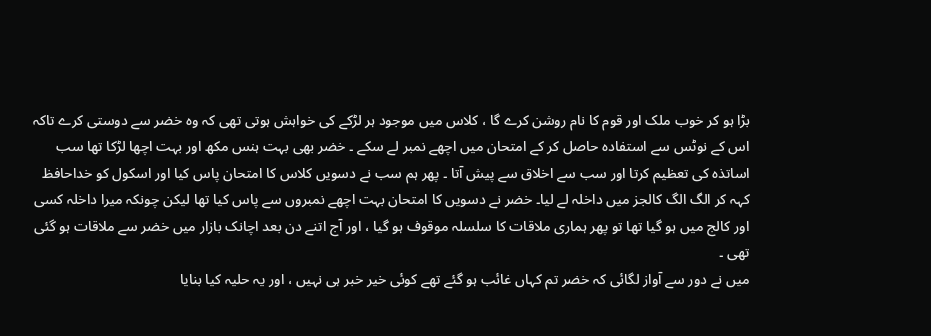بڑا ہو کر خوب ملک اور قوم کا نام روشن کرے گا ، کلاس میں موجود ہر لڑکے کی خواہش ہوتی تھی کہ وہ خضر سے دوستی کرے تاکہ اس کے نوٹس سے استفادہ حاصل کر کے امتحان میں اچھے نمبر لے سکے ۔ خضر بھی بہت ہنس مکھ اور بہت اچھا لڑکا تھا سب اساتذہ کی تعظیم کرتا اور سب سے اخلاق سے پیش آتا ۔ پھر ہم سب نے دسویں کلاس کا امتحان پاس کیا اور اسکول کو خداحافظ کہہ کر الگ الگ کالجز میں داخلہ لے لیا۔ خضر نے دسویں کا امتحان بہت اچھے نمبروں سے پاس کیا تھا لیکن چونکہ میرا داخلہ کسی اور کالج میں ہو گیا تھا تو پھر ہماری ملاقات کا سلسلہ موقوف ہو گیا ، اور آج اتنے دن بعد اچانک بازار میں خضر سے ملاقات ہو گئی تھی ۔
میں نے دور سے آواز لگائی کہ خضر تم کہاں غائب ہو گئے تھے کوئی خیر خبر ہی نہیں ، اور یہ حلیہ کیا بنایا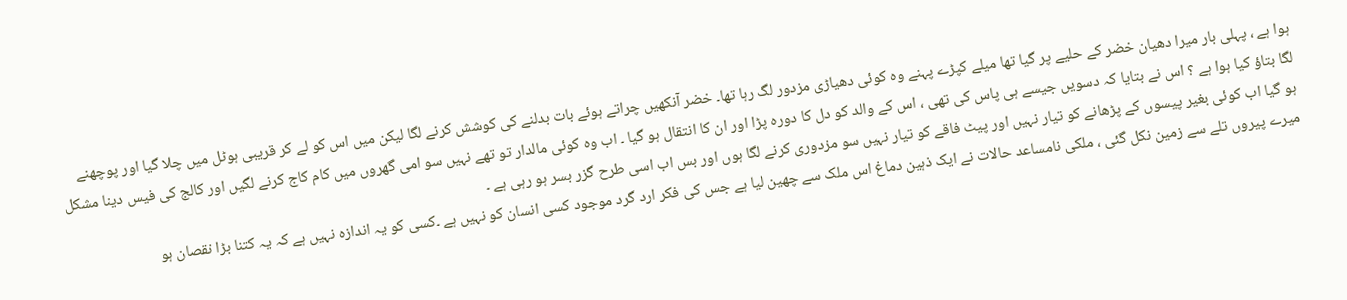ہوا ہے ، پہلی بار میرا دھیان خضر کے حلیے پر گیا تھا میلے کپڑے پہنے وہ کوئی دھیاڑی مزدور لگ رہا تھا۔ خضر آنکھیں چراتے ہوئے بات بدلنے کی کوشش کرنے لگا لیکن میں اس کو لے کر قریبی ہوٹل میں چلا گیا اور پوچھنے لگا بتاؤ کیا ہوا ہے ؟ اس نے بتایا کہ دسویں جیسے ہی پاس کی تھی ، اس کے والد کو دل کا دورہ پڑا اور ان کا انتقال ہو گیا ۔ اب وہ کوئی مالدار تو تھے نہیں سو امی گھروں میں کام کاج کرنے لگیں اور کالج کی فیس دینا مشکل ہو گیا اب کوئی بغیر پیسوں کے پڑھانے کو تیار نہیں اور پیٹ فاقے کو تیار نہیں سو مزدوری کرنے لگا ہوں اور بس اب اسی طرح گزر بسر ہو رہی ہے ۔
میرے پیروں تلے سے زمین نکل گئی ، ملکی نامساعد حالات نے ایک ذہین دماغ اس ملک سے چھین لیا ہے جس کی فکر ارد گرد موجود کسی انسان کو نہیں ہے ۔کسی کو یہ اندازہ نہیں ہے کہ یہ کتنا بڑا نقصان ہو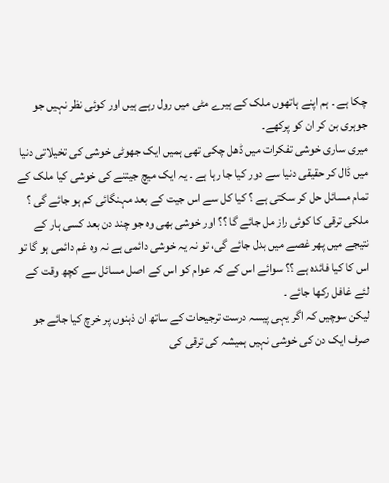چکا ہے ۔ ہم اپنے ہاتھوں ملک کے ہیرے مٹی میں رول رہے ہیں اور کوئی نظر نہیں جو جوہری بن کر ان کو پرکھے۔
میری ساری خوشی تفکرات میں ڈھل چکی تھی ہمیں ایک جھوٹی خوشی کی تخیلاتی دنیا میں ڈال کر حقیقی دنیا سے دور کیا جا رہا ہے ۔ یہ ایک میچ جیتنے کی خوشی کیا ملک کے تمام مسائل حل کر سکتی ہے ؟ کیا کل سے اس جیت کے بعد مہنگائی کم ہو جائے گی ؟ ملکی ترقی کا کوئی راز مل جائے گا ؟؟ اور خوشی بھی وہ جو چند دن بعد کسی ہار کے نتیجے میں پھر غصے میں بدل جائے گی، تو نہ یہ خوشی دائمی ہے نہ وہ غم دائمی ہو گا تو اس کا کیا فائدہ ہے ؟؟ سوائے اس کے کہ عوام کو اس کے اصل مسائل سے کچھ وقت کے لئے غافل رکھا جائے ۔
لیکن سوچیں کہ اگر یہی پیسہ درست ترجیحات کے ساتھ ان ذہنوں پر خرچ کیا جائے جو صرف ایک دن کی خوشی نہیں ہمیشہ کی ترقی کی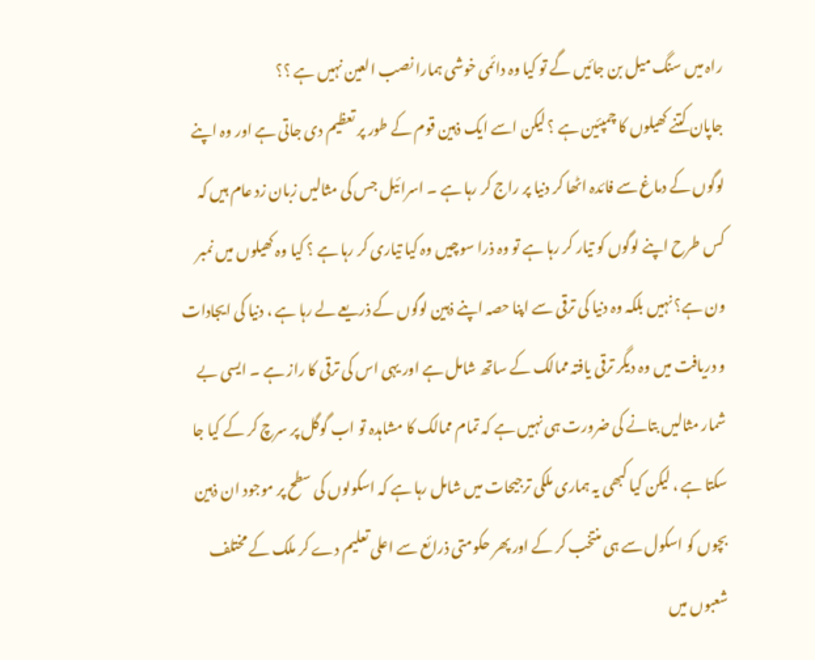راہ میں سنگ میل بن جائیں گے تو کیا وہ دائمی خوشی ہمارا نصب العین نہیں ہے ؟؟
جاپان کتنے کھیلوں کا چمپئین ہے ؟ لیکن اسے ایک ذہین قوم کے طور پر تعظیم دی جاتی ہے اور وہ اپنے لوگوں کے دماغ سے فائدہ اٹھا کر دنیا پر راج کر رہا ہے ۔ اسرائیل جس کی مثالیں زبان زد عام ہیں کہ کس طرح اپنے لوگوں کو تیار کر رہا ہے تو وہ ذرا سوچیں وہ کیا تیاری کر رہا ہے ؟ کیا وہ کھیلوں میں نمبر ون ہے؟ نہیں بلکہ وہ دنیا کی ترقی سے اپنا حصہ اپنے ذہین لوگوں کے ذریعے لے رہا ہے ، دنیا کی ایجادات و دریافت میں وہ دیگر ترقی یافتہ ممالک کے ساتھ شامل ہے اور یہی اس کی ترقی کا راز ہے ۔ ایسی بے شمار مثالیں بتانے کی ضرورت ہی نہیں ہے کہ تمام ممالک کا مشاہدہ تو اب گوگل پر سرچ کر کے کیا جا سکتا ہے ، لیکن کیا کبھی یہ ہماری ملکی ترجیحات میں شامل رہا ہے کہ اسکولوں کی سطح پر موجود ان ذہین بچوں کو اسکول سے ہی منتخب کر کے اور پھر حکومتی ذرائع سے اعلی تعلیم دے کر ملک کے مختلف شعبوں میں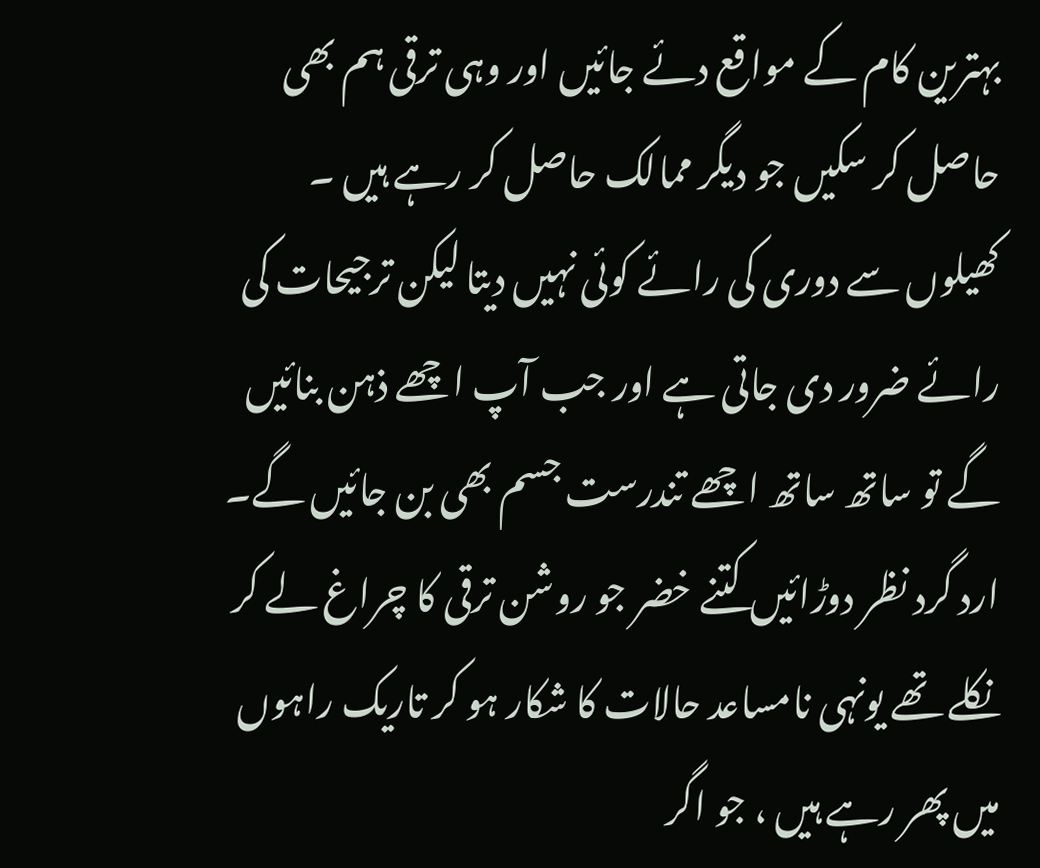بہترین کام کے مواقع دئے جائیں اور وہی ترقی ہم بھی حاصل کر سکیں جو دیگر ممالک حاصل کر رہے ہیں ۔
کھیلوں سے دوری کی رائے کوئی نہیں دیتا لیکن ترجیحات کی رائے ضرور دی جاتی ہے اور جب آپ اچھے ذہن بنائیں گے تو ساتھ ساتھ اچھے تندرست جسم بھی بن جائیں گے۔
ارد گرد نظر دوڑائیں کتنے خضر جو روشن ترقی کا چراغ لے کر نکلے تھے یونہی نامساعد حالات کا شکار ہو کر تاریک راہوں میں پھر رہے ہیں ، جو اگر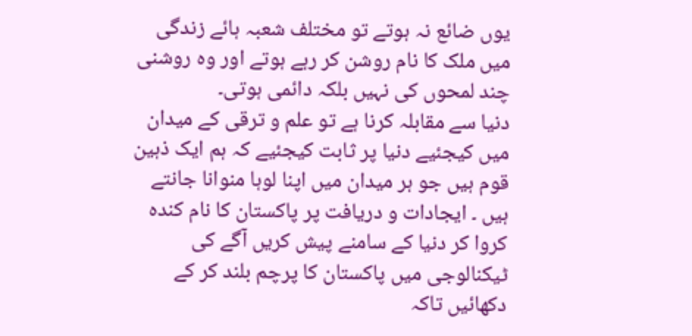یوں ضائع نہ ہوتے تو مختلف شعبہ ہائے زندگی میں ملک کا نام روشن کر رہے ہوتے اور وہ روشنی چند لمحوں کی نہیں بلکہ دائمی ہوتی۔
دنیا سے مقابلہ کرنا ہے تو علم و ترقی کے میدان میں کیجئیے دنیا پر ثابت کیجئیے کہ ہم ایک ذہین قوم ہیں جو ہر میدان میں اپنا لوہا منوانا جانتے ہیں ۔ ایجادات و دریافت پر پاکستان کا نام کندہ کروا کر دنیا کے سامنے پیش کریں آگے کی ٹیکنالوجی میں پاکستان کا پرچم بلند کر کے دکھائیں تاکہ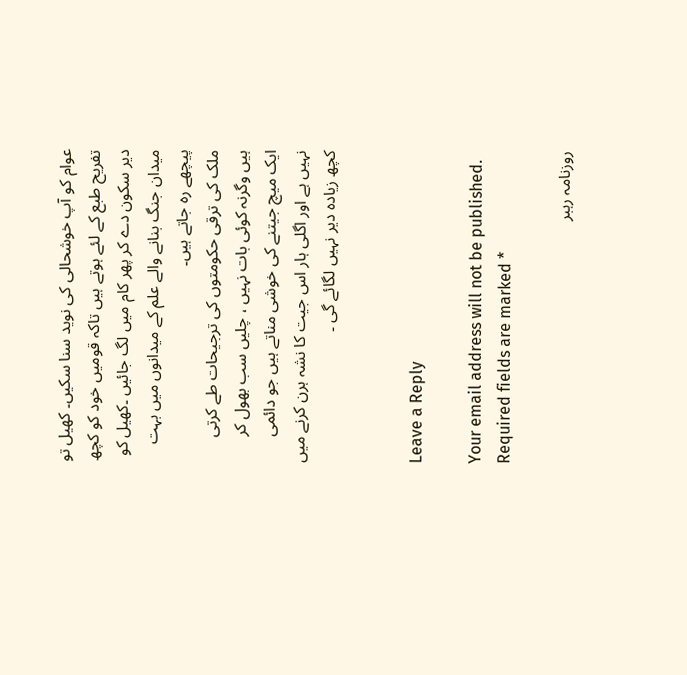عوام کو آپ خوشحالی کی نوید سنا سکیں۔ کھیل تو تفریح طبع کے لئے ہوتے ہیں تاکہ قومیں خود کو کچھ دیر سکون دے کر پھر کام میں لگ جائیں ۔کھیل کو میدان جنگ بنانے والے علم کے میدانوں میں بہت پیچھے رہ جاتے ہیں۔
ملک کی ترقی حکومتوں کی ترجیحات طے کرتی ہیں وگرنہ کوئی بات نہیں ، چلیں سب بھول کر ایک میچ جیتنے کی خوشی مناتے ہیں جو دائمی نہیں ہے اور اگلی ہار اس جیت کا نشہ ہرن کرنے میں کچھ زیادہ دیر نہیں لگائے گی ۔


Leave a Reply

Your email address will not be published. Required fields are marked *

روزنامہ رہبر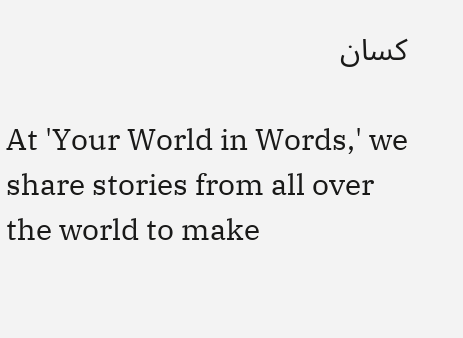کسان

At 'Your World in Words,' we share stories from all over the world to make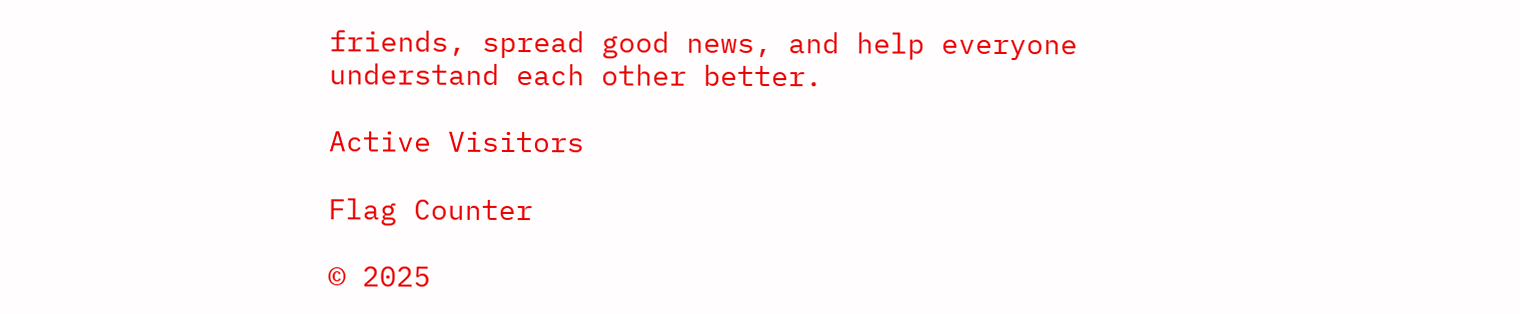friends, spread good news, and help everyone understand each other better.

Active Visitors

Flag Counter

© 2025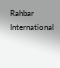Rahbar International